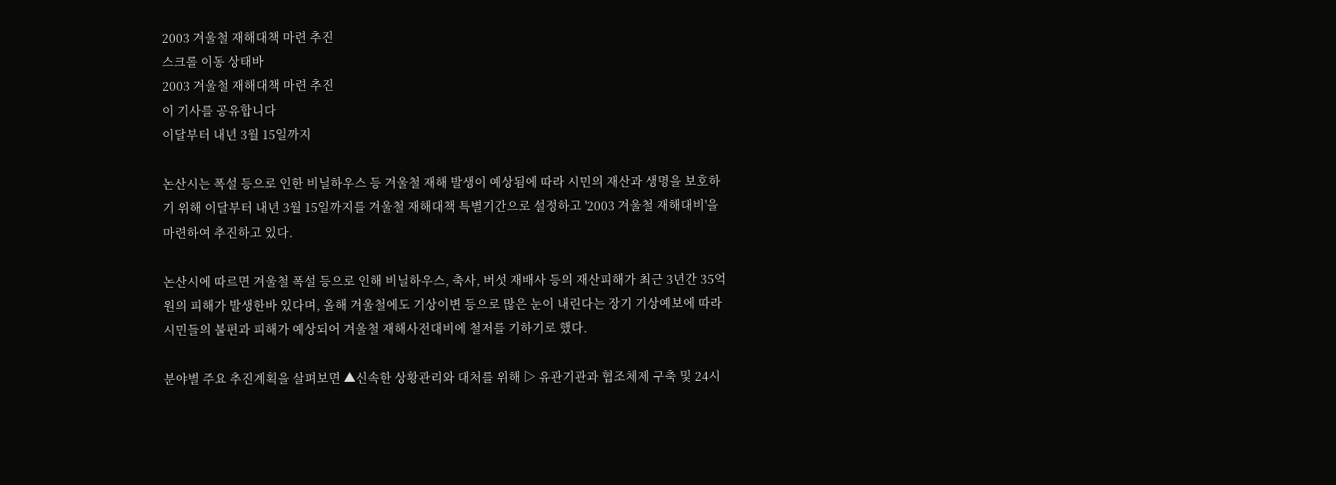2003 겨울철 재해대책 마련 추진
스크롤 이동 상태바
2003 겨울철 재해대책 마련 추진
이 기사를 공유합니다
이달부터 내년 3월 15일까지

논산시는 폭설 등으로 인한 비닐하우스 등 겨울철 재해 발생이 예상됨에 따라 시민의 재산과 생명을 보호하기 위해 이달부터 내년 3월 15일까지를 겨울철 재해대책 특별기간으로 설정하고 '2003 겨울철 재해대비'을 마련하여 추진하고 있다.

논산시에 따르면 겨울철 폭설 등으로 인해 비닐하우스, 축사, 버섯 재배사 등의 재산피해가 최근 3년간 35억원의 피해가 발생한바 있다며, 올해 겨울철에도 기상이변 등으로 많은 눈이 내린다는 장기 기상예보에 따라 시민들의 불편과 피해가 예상되어 겨울철 재해사전대비에 철저를 기하기로 했다.

분야별 주요 추진계획을 살펴보면 ▲신속한 상황관리와 대처를 위해 ▷ 유관기관과 협조체제 구축 및 24시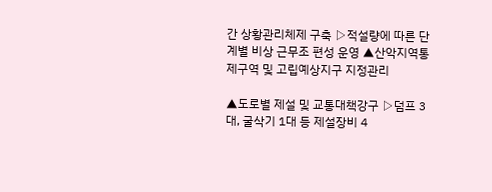간 상황관리체제 구축 ▷적설량에 따른 단계별 비상 근무조 편성 운영 ▲산악지역통제구역 및 고립예상지구 지정관리

▲도로별 제설 및 교통대책강구 ▷덤프 3대, 굴삭기 1대 등 제설장비 4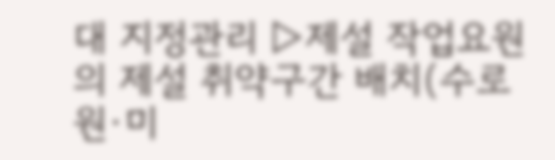대 지정관리 ▷제설 작업요원의 제설 취약구간 배치(수로원·미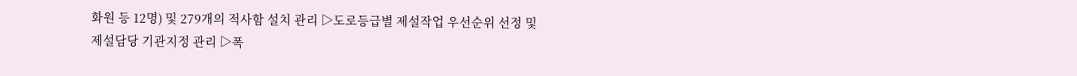화원 등 12명) 및 279개의 적사함 설치 관리 ▷도로등급별 제설작업 우선순위 선정 및 제설담당 기관지정 관리 ▷폭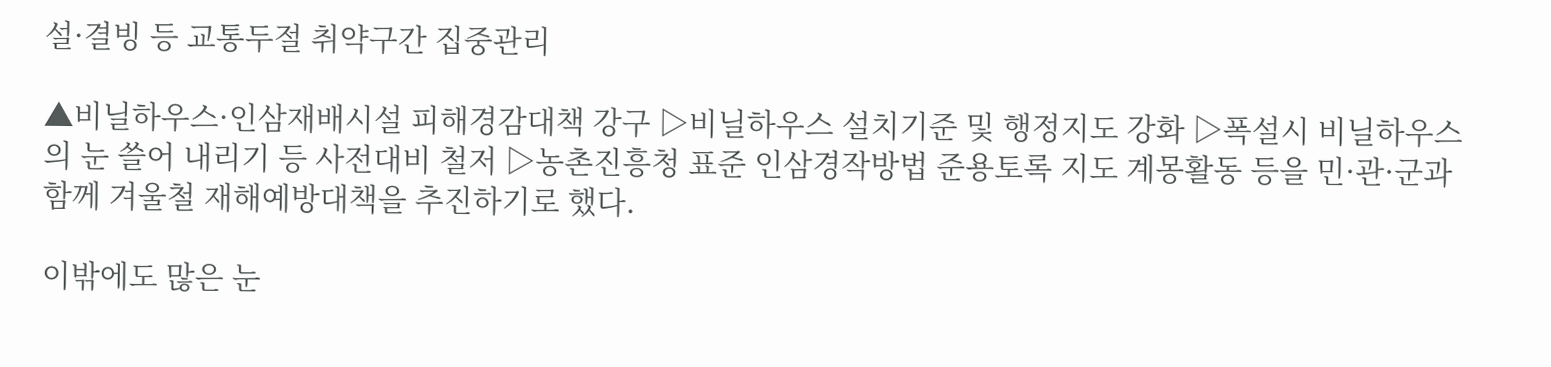설·결빙 등 교통두절 취약구간 집중관리

▲비닐하우스·인삼재배시설 피해경감대책 강구 ▷비닐하우스 설치기준 및 행정지도 강화 ▷폭설시 비닐하우스의 눈 쓸어 내리기 등 사전대비 철저 ▷농촌진흥청 표준 인삼경작방법 준용토록 지도 계몽활동 등을 민·관·군과 함께 겨울철 재해예방대책을 추진하기로 했다.

이밖에도 많은 눈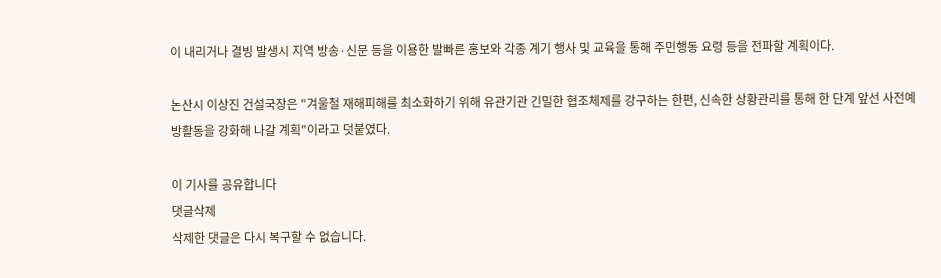이 내리거나 결빙 발생시 지역 방송·신문 등을 이용한 발빠른 홍보와 각종 계기 행사 및 교육을 통해 주민행동 요령 등을 전파할 계획이다.

논산시 이상진 건설국장은 "겨울철 재해피해를 최소화하기 위해 유관기관 긴밀한 협조체제를 강구하는 한편, 신속한 상황관리를 통해 한 단계 앞선 사전예방활동을 강화해 나갈 계획"이라고 덧붙였다.

이 기사를 공유합니다
댓글삭제
삭제한 댓글은 다시 복구할 수 없습니다.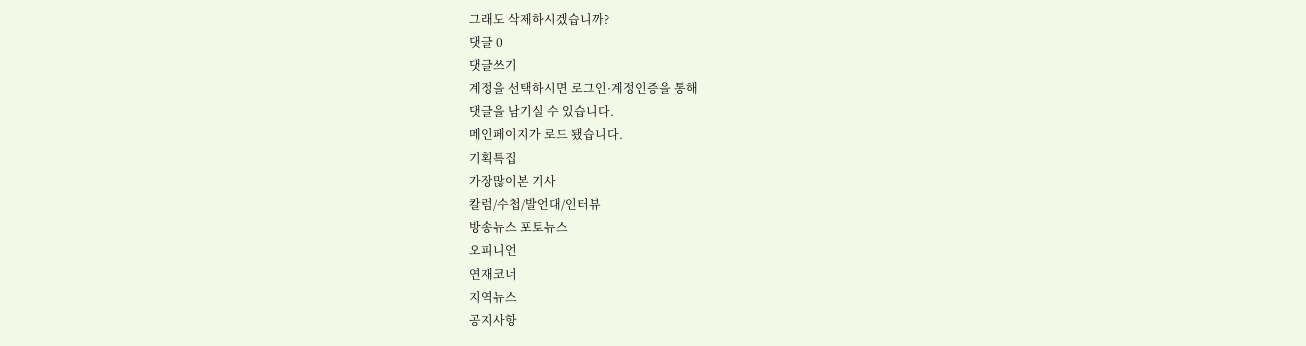그래도 삭제하시겠습니까?
댓글 0
댓글쓰기
계정을 선택하시면 로그인·계정인증을 통해
댓글을 남기실 수 있습니다.
메인페이지가 로드 됐습니다.
기획특집
가장많이본 기사
칼럼/수첩/발언대/인터뷰
방송뉴스 포토뉴스
오피니언
연재코너
지역뉴스
공지사항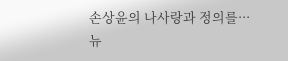손상윤의 나사랑과 정의를···
뉴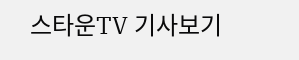스타운TV 기사보기